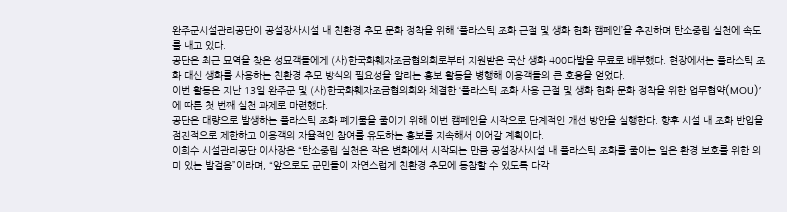완주군시설관리공단이 공설장사시설 내 친환경 추모 문화 정착을 위해 ‘플라스틱 조화 근절 및 생화 헌화 캠페인’을 추진하며 탄소중립 실천에 속도를 내고 있다.
공단은 최근 묘역을 찾은 성묘객들에게 (사)한국화훼자조금협의회로부터 지원받은 국산 생화 400다발을 무료로 배부했다. 현장에서는 플라스틱 조화 대신 생화를 사용하는 친환경 추모 방식의 필요성을 알리는 홍보 활동을 병행해 이용객들의 큰 호응을 얻었다.
이번 활동은 지난 13일 완주군 및 (사)한국화훼자조금협의회와 체결한 ‘플라스틱 조화 사용 근절 및 생화 헌화 문화 정착을 위한 업무협약(MOU)’에 따른 첫 번째 실천 과제로 마련했다.
공단은 대량으로 발생하는 플라스틱 조화 폐기물을 줄이기 위해 이번 캠페인을 시작으로 단계적인 개선 방안을 실행한다. 향후 시설 내 조화 반입을 점진적으로 제한하고 이용객의 자율적인 참여를 유도하는 홍보를 지속해서 이어갈 계획이다.
이희수 시설관리공단 이사장은 “탄소중립 실천은 작은 변화에서 시작되는 만큼 공설장사시설 내 플라스틱 조화를 줄이는 일은 환경 보호를 위한 의미 있는 발걸음”이라며, “앞으로도 군민들이 자연스럽게 친환경 추모에 동참할 수 있도록 다각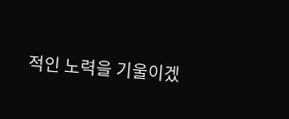적인 노력을 기울이겠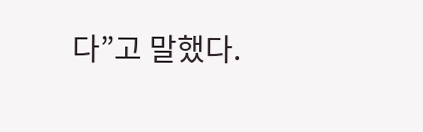다”고 말했다.